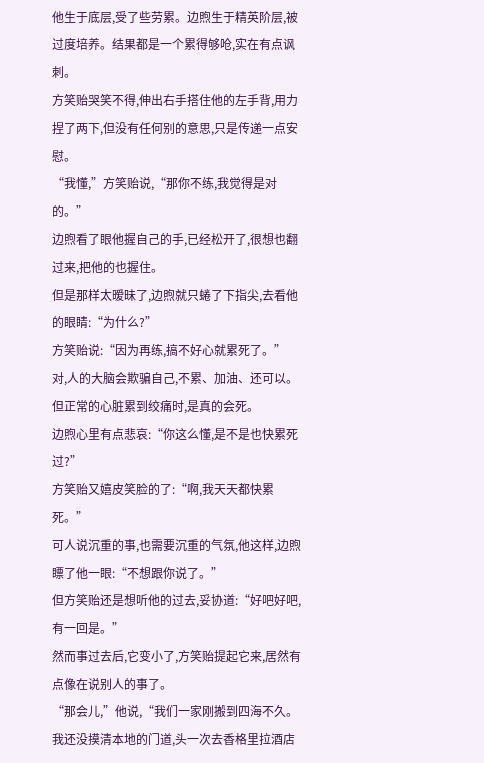他生于底层,受了些劳累。边煦生于精英阶层,被过度培养。结果都是一个累得够呛,实在有点讽刺。
方笑贻哭笑不得,伸出右手搭住他的左手背,用力捏了两下,但没有任何别的意思,只是传递一点安慰。
“我懂,”方笑贻说,“那你不练,我觉得是对的。”
边煦看了眼他握自己的手,已经松开了,很想也翻过来,把他的也握住。
但是那样太暧昧了,边煦就只蜷了下指尖,去看他的眼睛:“为什么?”
方笑贻说:“因为再练,搞不好心就累死了。”
对,人的大脑会欺骗自己,不累、加油、还可以。但正常的心脏累到绞痛时,是真的会死。
边煦心里有点悲哀:“你这么懂,是不是也快累死过?”
方笑贻又嬉皮笑脸的了:“啊,我天天都快累死。”
可人说沉重的事,也需要沉重的气氛,他这样,边煦瞟了他一眼:“不想跟你说了。”
但方笑贻还是想听他的过去,妥协道:“好吧好吧,有一回是。”
然而事过去后,它变小了,方笑贻提起它来,居然有点像在说别人的事了。
“那会儿,”他说,“我们一家刚搬到四海不久。我还没摸清本地的门道,头一次去香格里拉酒店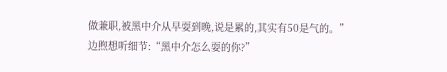做兼职,被黑中介从早耍到晚,说是累的,其实有50是气的。”
边煦想听细节:“黑中介怎么耍的你?”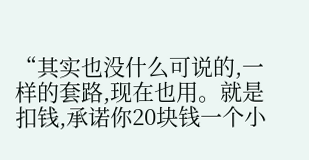“其实也没什么可说的,一样的套路,现在也用。就是扣钱,承诺你20块钱一个小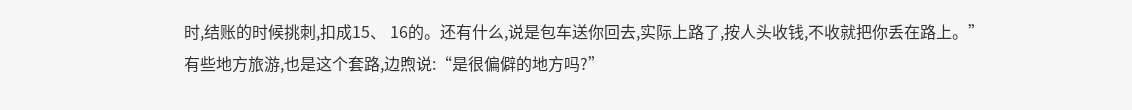时,结账的时候挑刺,扣成15、 16的。还有什么,说是包车送你回去,实际上路了,按人头收钱,不收就把你丢在路上。”
有些地方旅游,也是这个套路,边煦说:“是很偏僻的地方吗?”